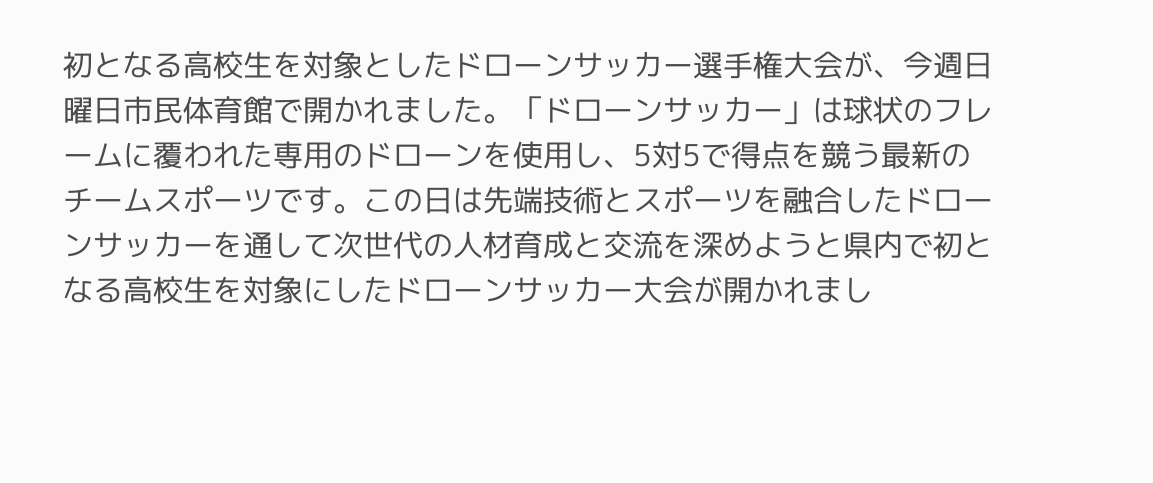初となる高校生を対象としたドローンサッカー選手権大会が、今週日曜日市民体育館で開かれました。「ドローンサッカー」は球状のフレームに覆われた専用のドローンを使用し、5対5で得点を競う最新のチームスポーツです。この日は先端技術とスポーツを融合したドローンサッカーを通して次世代の人材育成と交流を深めようと県内で初となる高校生を対象にしたドローンサッカー大会が開かれまし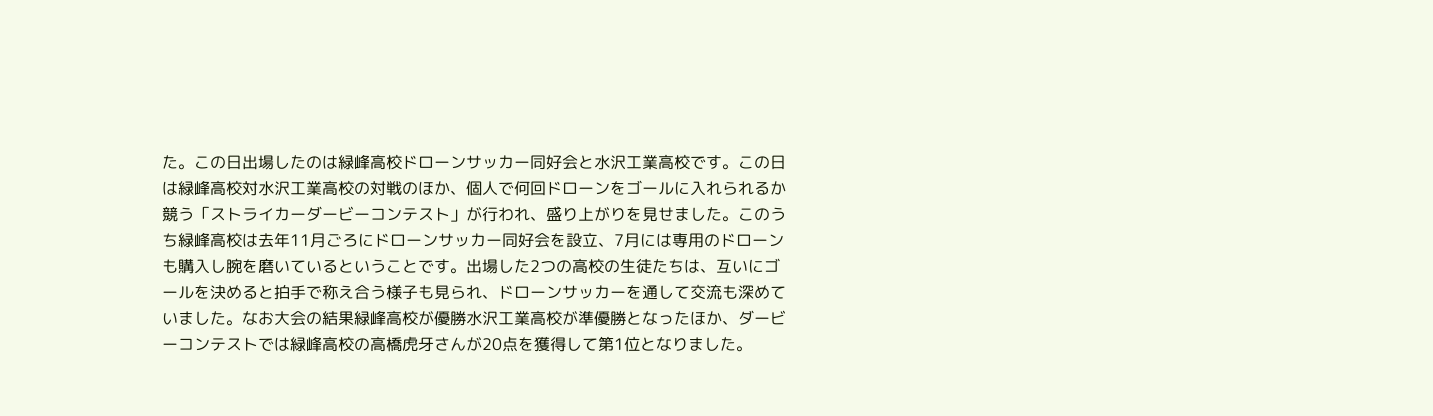た。この日出場したのは緑峰高校ドローンサッカー同好会と水沢工業高校です。この日は緑峰高校対水沢工業高校の対戦のほか、個人で何回ドローンをゴールに入れられるか競う「ストライカーダービーコンテスト」が行われ、盛り上がりを見せました。このうち緑峰高校は去年11月ごろにドローンサッカー同好会を設立、7月には専用のドローンも購入し腕を磨いているということです。出場した2つの高校の生徒たちは、互いにゴールを決めると拍手で称え合う様子も見られ、ドローンサッカーを通して交流も深めていました。なお大会の結果緑峰高校が優勝水沢工業高校が準優勝となったほか、ダービーコンテストでは緑峰高校の高橋虎牙さんが20点を獲得して第1位となりました。